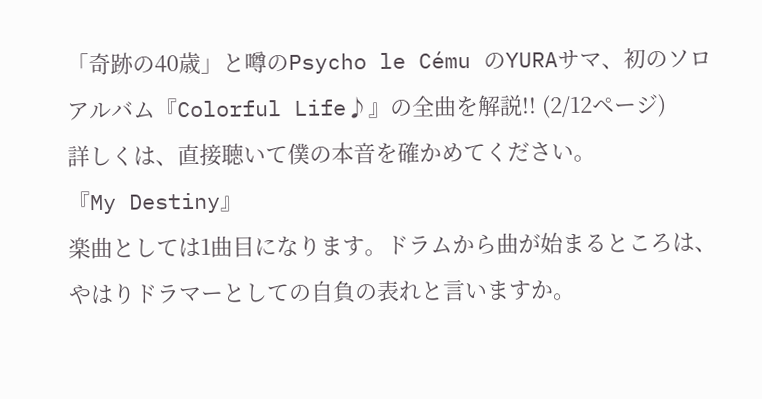「奇跡の40歳」と噂のPsycho le Cému のYURAサマ、初のソロアルバム『Colorful Life♪』の全曲を解説!! (2/12ページ)
詳しくは、直接聴いて僕の本音を確かめてください。
『My Destiny』
楽曲としては1曲目になります。ドラムから曲が始まるところは、やはりドラマーとしての自負の表れと言いますか。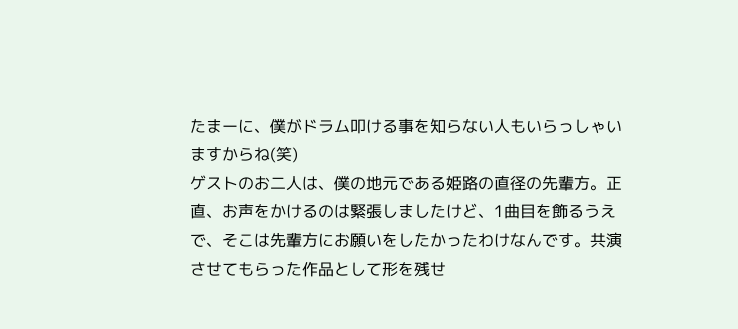たまーに、僕がドラム叩ける事を知らない人もいらっしゃいますからね(笑)
ゲストのお二人は、僕の地元である姫路の直径の先輩方。正直、お声をかけるのは緊張しましたけど、1曲目を飾るうえで、そこは先輩方にお願いをしたかったわけなんです。共演させてもらった作品として形を残せ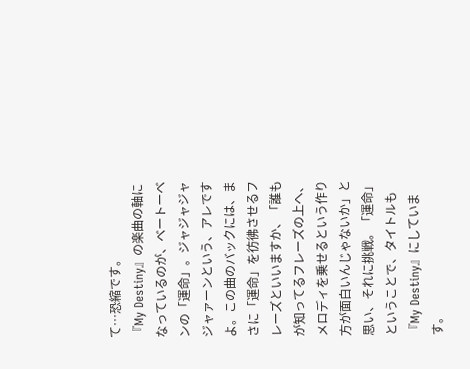て…恐縮です。
『My Destiny』の楽曲の軸になっているのが、ベートーベンの「運命」。ジャジャジャジャァーンという、アレですよ。この曲のバックには、まさに「運命」を彷彿させるフレーズといいますか、「誰もが知ってるフレーズの上へ、メロディを乗せるという作り方が面白いんじゃないか」と思い、それに挑戦。「運命」ということで、タイトルも『My Destiny』にしています。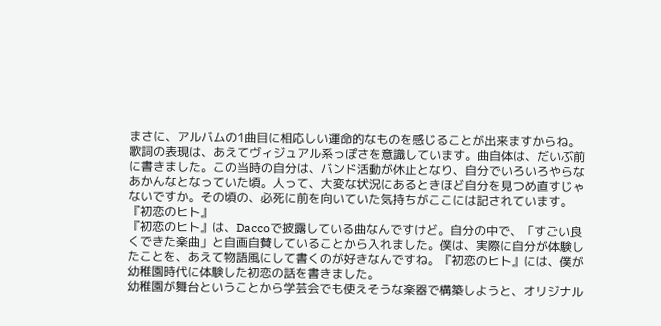まさに、アルバムの1曲目に相応しい運命的なものを感じることが出来ますからね。
歌詞の表現は、あえてヴィジュアル系っぽさを意識しています。曲自体は、だいぶ前に書きました。この当時の自分は、バンド活動が休止となり、自分でいろいろやらなあかんなとなっていた頃。人って、大変な状況にあるときほど自分を見つめ直すじゃないですか。その頃の、必死に前を向いていた気持ちがここには記されています。
『初恋のヒト』
『初恋のヒト』は、Daccoで披露している曲なんですけど。自分の中で、「すごい良くできた楽曲」と自画自賛していることから入れました。僕は、実際に自分が体験したことを、あえて物語風にして書くのが好きなんですね。『初恋のヒト』には、僕が幼稚園時代に体験した初恋の話を書きました。
幼稚園が舞台ということから学芸会でも使えそうな楽器で構築しようと、オリジナル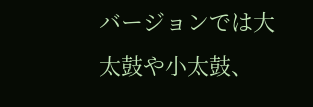バージョンでは大太鼓や小太鼓、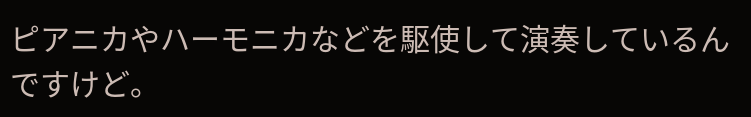ピアニカやハーモニカなどを駆使して演奏しているんですけど。